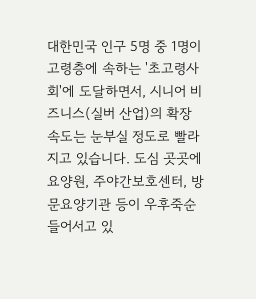대한민국 인구 5명 중 1명이 고령층에 속하는 '초고령사회'에 도달하면서, 시니어 비즈니스(실버 산업)의 확장 속도는 눈부실 정도로 빨라지고 있습니다. 도심 곳곳에 요양원, 주야간보호센터, 방문요양기관 등이 우후죽순 들어서고 있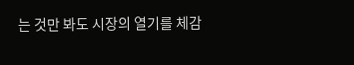는 것만 봐도 시장의 열기를 체감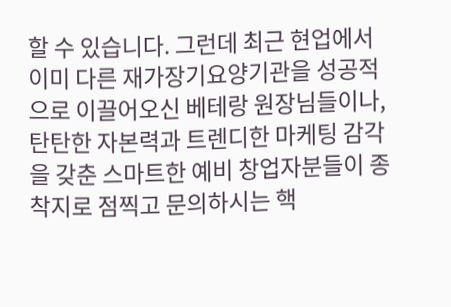할 수 있습니다. 그런데 최근 현업에서 이미 다른 재가장기요양기관을 성공적으로 이끌어오신 베테랑 원장님들이나, 탄탄한 자본력과 트렌디한 마케팅 감각을 갖춘 스마트한 예비 창업자분들이 종착지로 점찍고 문의하시는 핵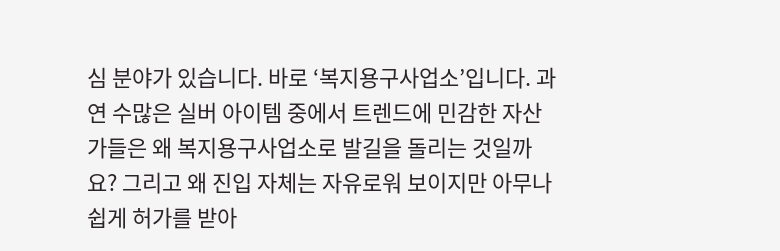심 분야가 있습니다. 바로 ‘복지용구사업소’입니다. 과연 수많은 실버 아이템 중에서 트렌드에 민감한 자산가들은 왜 복지용구사업소로 발길을 돌리는 것일까요? 그리고 왜 진입 자체는 자유로워 보이지만 아무나 쉽게 허가를 받아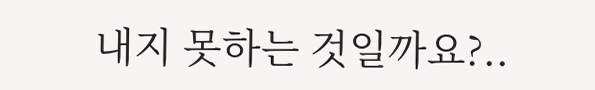내지 못하는 것일까요?..